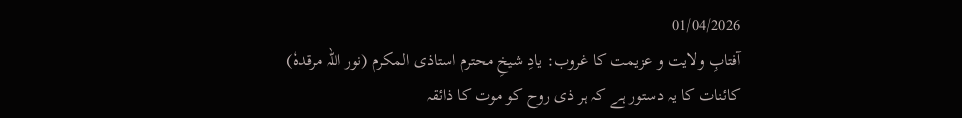01/04/2026
آفتابِ ولایت و عزیمت کا غروب: یادِ شیخِ محترم استاذی المکرم (نور اللہ مرقدہٗ)
کائنات کا یہ دستور ہے کہ ہر ذی روح کو موت کا ذائقہ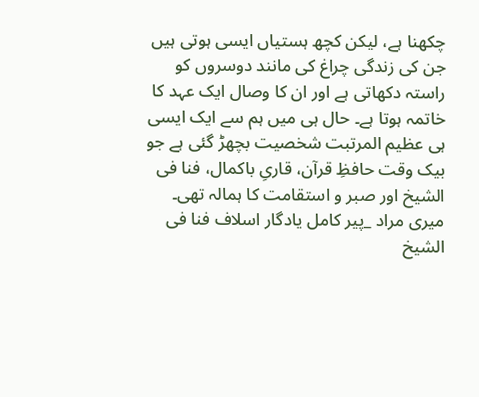چکھنا ہے، لیکن کچھ ہستیاں ایسی ہوتی ہیں جن کی زندگی چراغ کی مانند دوسروں کو راستہ دکھاتی ہے اور ان کا وصال ایک عہد کا خاتمہ ہوتا ہے۔ حال ہی میں ہم سے ایک ایسی ہی عظیم المرتبت شخصیت بچھڑ گئی ہے جو بیک وقت حافظِ قرآن، قاریِ باکمال، فنا فی الشیخ اور صبر و استقامت کا ہمالہ تھی۔
میری مراد _پیر کامل یادگار اسلاف فنا فی الشیخ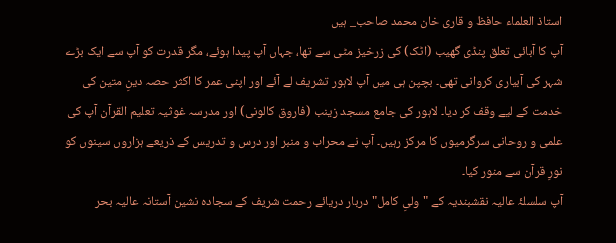استاذ العلماء حافظ و قاری خان محمد صاحب_ ہیں
آپ کا آبائی تعلق پنڈی گھیب (اٹک) کی زرخیز مٹی سے تھا، جہاں آپ پیدا ہوئے، مگر قدرت کو آپ سے ایک بڑے شہر کی آبیاری کروانی تھی۔ بچپن ہی میں آپ لاہور تشریف لے آئے اور اپنی عمر کا اکثر حصہ دینِ متین کی خدمت کے لیے وقف کر دیا۔ لاہور کی جامع مسجد زینب (فاروق کالونی) اور مدرسہ غوثیہ تعلیم القرآن آپ کی علمی و روحانی سرگرمیوں کا مرکز رہیں۔ آپ نے محراب و منبر اور درس و تدریس کے ذریعے ہزاروں سینوں کو نورِ قرآن سے منور کیا۔
آپ سلسلۂ عالیہ نقشبندیہ کے "ولیِ کامل" دربار دریائے رحمت شریف کے سجادہ نشین آستانہ عالیہ بحر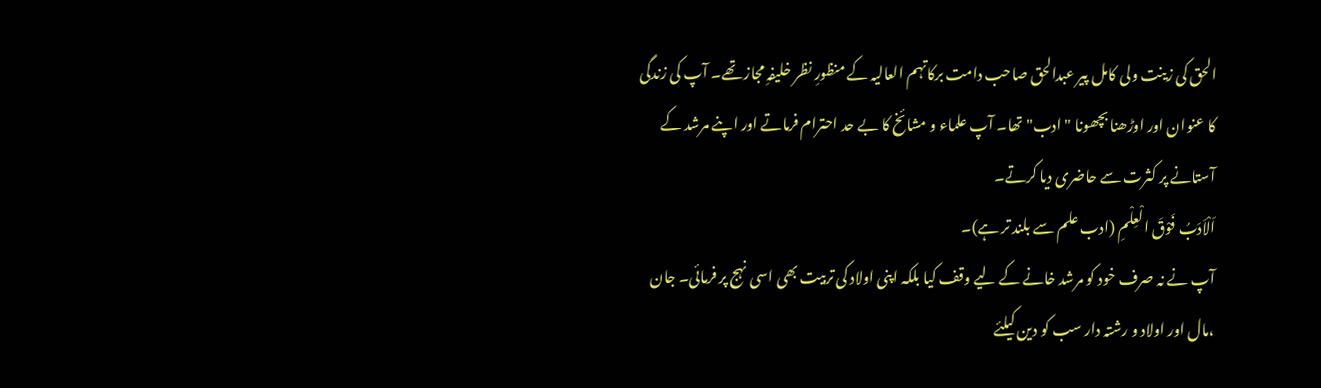الحق کی زینت ولی کامل پیر عبدالحق صاحب دامت برکاتہم العالیہ کے منظورِ نظر خلیفہِ مجاز تھے۔ آپ کی زندگی کا عنوان اور اوڑھنا بچھونا "ادب" تھا۔ آپ علماء و مشائخ کا بے حد احترام فرماتے اور اپنے مرشد کے آستانے پر کثرت سے حاضری دیا کرتے۔
اَلْاَدَبُ فَوْقَ الْعِلْمِ (ادب علم سے بلند تر ہے)۔
آپ نے نہ صرف خود کو مرشد خانے کے لیے وقف کیا بلکہ اپنی اولاد کی تربیت بھی اسی نہج پر فرمائی۔ جان ،مال اور اولاد و رشتہ دار سب کو دین کیلئے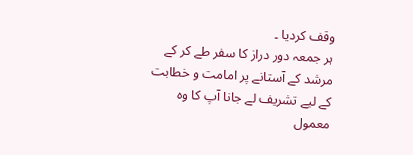وقف کردیا ۔
ہر جمعہ دور دراز کا سفر طے کر کے مرشد کے آستانے پر امامت و خطابت کے لیے تشریف لے جانا آپ کا وہ معمول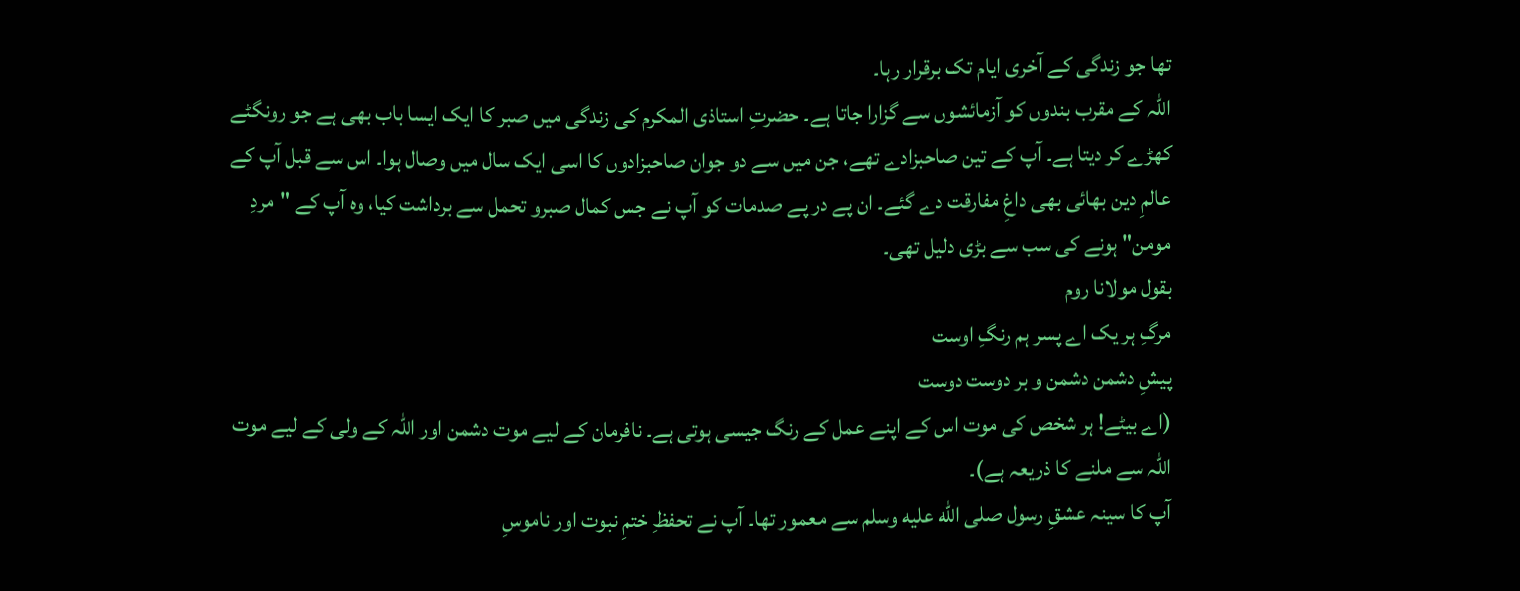تھا جو زندگی کے آخری ایام تک برقرار رہا۔
اللہ کے مقرب بندوں کو آزمائشوں سے گزارا جاتا ہے۔ حضرتِ استاذی المکرم کی زندگی میں صبر کا ایک ایسا باب بھی ہے جو رونگٹے کھڑے کر دیتا ہے۔ آپ کے تین صاحبزادے تھے، جن میں سے دو جوان صاحبزادوں کا اسی ایک سال میں وصال ہوا۔ اس سے قبل آپ کے عالمِ دین بھائی بھی داغِ مفارقت دے گئے۔ ان پے در پے صدمات کو آپ نے جس کمال صبرو تحمل سے برداشت کیا، وہ آپ کے "مردِ مومن" ہونے کی سب سے بڑی دلیل تھی۔
بقول مولانا روم
مرگِ ہر یک اے پسر ہم رنگِ اوست
پیشِ دشمن دشمن و بر دوست دوست
(اے بیٹے! ہر شخص کی موت اس کے اپنے عمل کے رنگ جیسی ہوتی ہے۔ نافرمان کے لیے موت دشمن اور اللہ کے ولی کے لیے موت اللہ سے ملنے کا ذریعہ ہے)۔
آپ کا سینہ عشقِ رسول صلى الله عليه وسلم سے معمور تھا۔ آپ نے تحفظِ ختمِ نبوت اور ناموسِ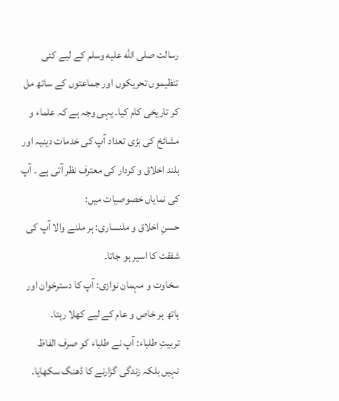رسالت صلى الله عليه وسلم کے لیے کئی تنظیموں تحریکوں اور جماعتوں کے ساتھ مل کر تاریخی کام کیا۔ یہی وجہ ہے کہ علماء و مشائخ کی بڑی تعداد آپ کی خدمات دینیہ اور بلند اخلاق و کردار کی معترف نظر آتی ہے ۔ آپ کی نمایاں خصوصیات میں:
حسنِ اخلاق و ملنساری: ہر ملنے والا آپ کی شفقت کا اسیر ہو جاتا۔
سخاوت و مہمان نوازی: آپ کا دسترخوان اور ہاتھ ہر خاص و عام کے لیے کھلا رہتا۔
تربیتِ طلباء: آپ نے طلباء کو صرف الفاظ نہیں بلکہ زندگی گزارنے کا ڈھنگ سکھایا۔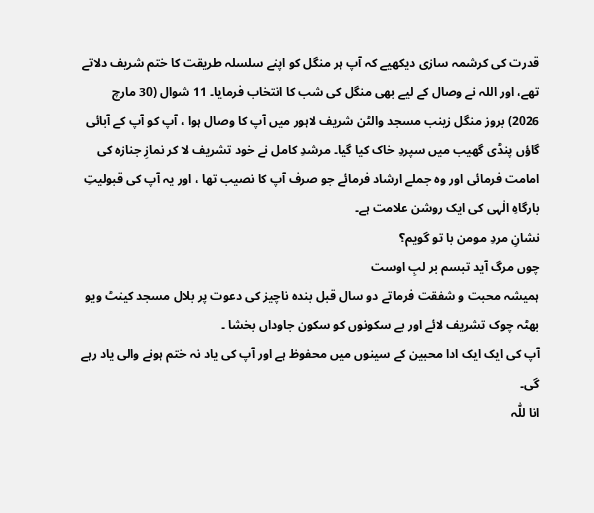قدرت کی کرشمہ سازی دیکھیے کہ آپ ہر منگل کو اپنے سلسلہ طریقت کا ختم شریف دلاتے تھے، اور اللہ نے وصال کے لیے بھی منگل کی شب کا انتخاب فرمایا۔ 11 شوال (30 مارچ 2026) بروز منگل زینب مسجد والٹن شریف لاہور میں آپ کا وصال ہوا ، آپ کو آپ کے آبائی گاؤں پنڈی گھیب میں سپردِ خاک کیا گیا۔ مرشدِ کامل نے خود تشریف لا کر نمازِ جنازہ کی امامت فرمائی اور وہ جملے ارشاد فرمائے جو صرف آپ کا نصیب تھا ، اور یہ آپ کی قبولیتِ بارگاہِ الٰہی کی ایک روشن علامت ہے۔
نشانِ مردِ مومن با تو گویم؟
چوں مرگ آید تبسم بر لبِ اوست
ہمیشہ محبت و شفقت فرماتے دو سال قبل بندہ ناچیز کی دعوت پر بلال مسجد کینٹ ویو بھٹہ چوک تشریف لائے اور بے سکونوں کو سکون جاوداں بخشا ۔
آپ کی ایک ایک ادا محبین کے سینوں میں محفوظ ہے اور آپ کی یاد نہ ختم ہونے والی یاد رہے گی۔
انا للّٰہ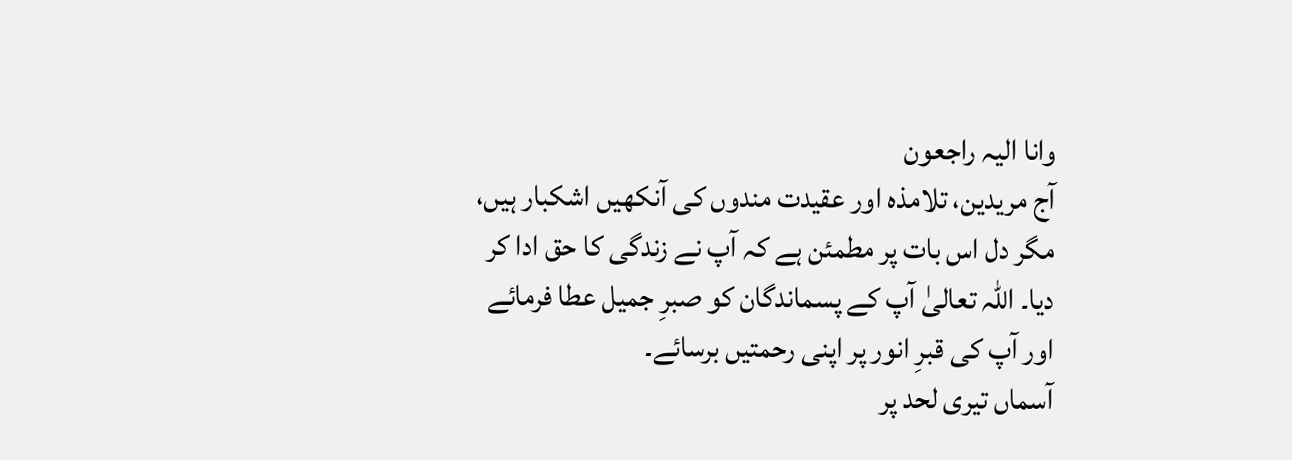وانا الیہ راجعون
آج مریدین، تلامذہ اور عقیدت مندوں کی آنکھیں اشکبار ہیں، مگر دل اس بات پر مطمئن ہے کہ آپ نے زندگی کا حق ادا کر دیا۔ اللہ تعالیٰ آپ کے پسماندگان کو صبرِ جمیل عطا فرمائے اور آپ کی قبرِ انور پر اپنی رحمتیں برسائے۔
آسماں تیری لحد پر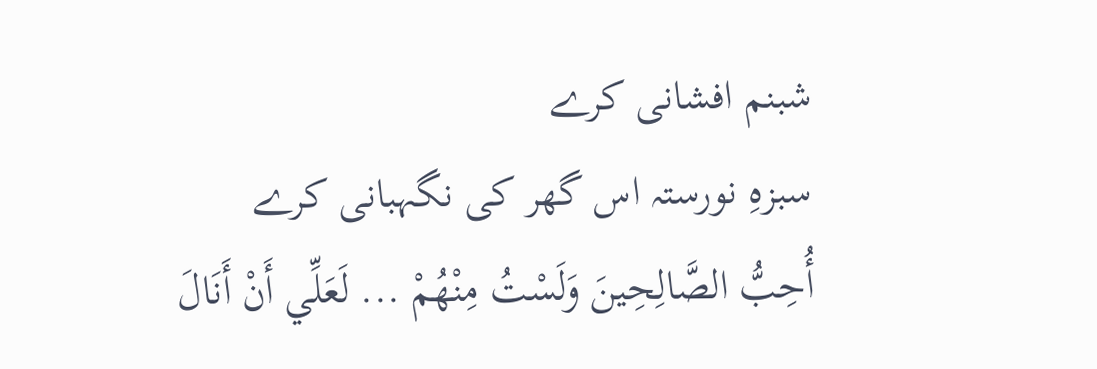شبنم افشانی کرے
سبزہِ نورستہ اس گھر کی نگہبانی کرے
أُحِبُّ الصَّالِحِينَ وَلَسْتُ مِنْهُمْ ... لَعَلِّي أَنْ أَنَالَ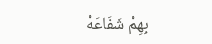بِهِمْ شَفَاعَهْ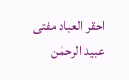احقر العباد مفتی عبید الرحمٰن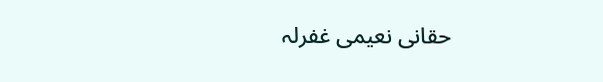حقانی نعیمی غفرلہ